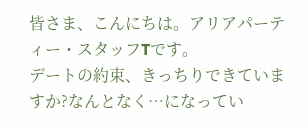皆さま、こんにちは。アリアパーティー・スタッフTです。
デートの約束、きっちりできていますか?なんとなく…になってい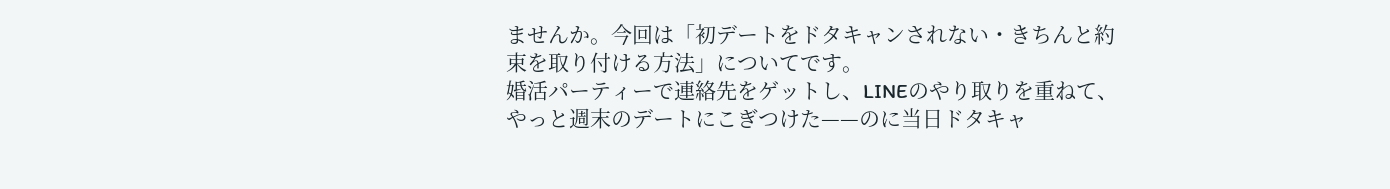ませんか。今回は「初デートをドタキャンされない・きちんと約束を取り付ける方法」についてです。
婚活パーティーで連絡先をゲットし、LINEのやり取りを重ねて、やっと週末のデートにこぎつけた——のに当日ドタキャ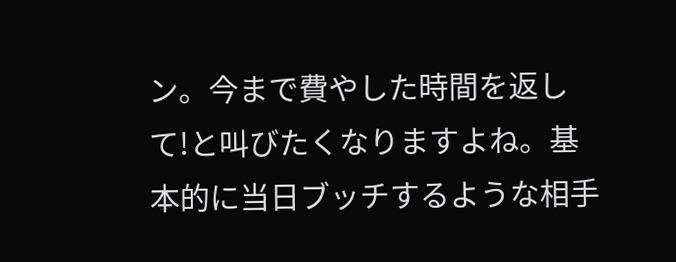ン。今まで費やした時間を返して!と叫びたくなりますよね。基本的に当日ブッチするような相手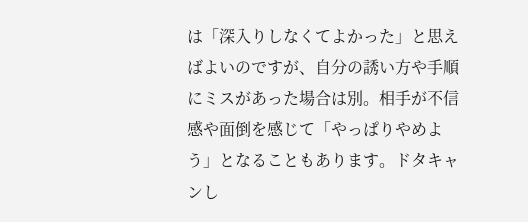は「深入りしなくてよかった」と思えばよいのですが、自分の誘い方や手順にミスがあった場合は別。相手が不信感や面倒を感じて「やっぱりやめよう」となることもあります。ドタキャンし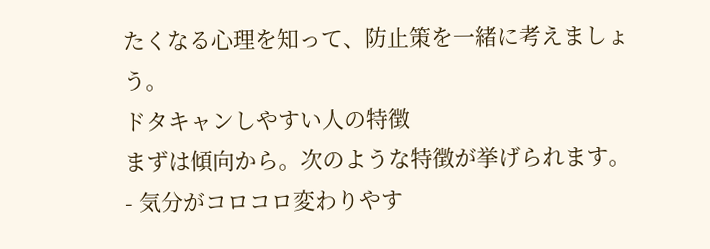たくなる心理を知って、防止策を一緒に考えましょう。
ドタキャンしやすい人の特徴
まずは傾向から。次のような特徴が挙げられます。
- 気分がコロコロ変わりやす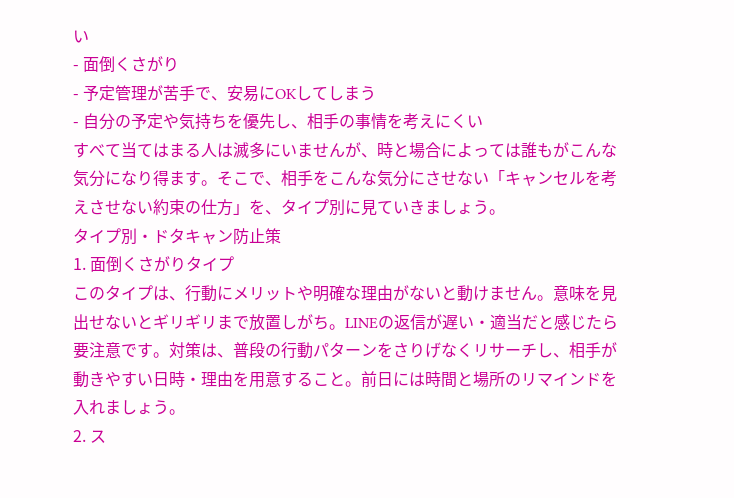い
- 面倒くさがり
- 予定管理が苦手で、安易にOKしてしまう
- 自分の予定や気持ちを優先し、相手の事情を考えにくい
すべて当てはまる人は滅多にいませんが、時と場合によっては誰もがこんな気分になり得ます。そこで、相手をこんな気分にさせない「キャンセルを考えさせない約束の仕方」を、タイプ別に見ていきましょう。
タイプ別・ドタキャン防止策
1. 面倒くさがりタイプ
このタイプは、行動にメリットや明確な理由がないと動けません。意味を見出せないとギリギリまで放置しがち。LINEの返信が遅い・適当だと感じたら要注意です。対策は、普段の行動パターンをさりげなくリサーチし、相手が動きやすい日時・理由を用意すること。前日には時間と場所のリマインドを入れましょう。
2. ス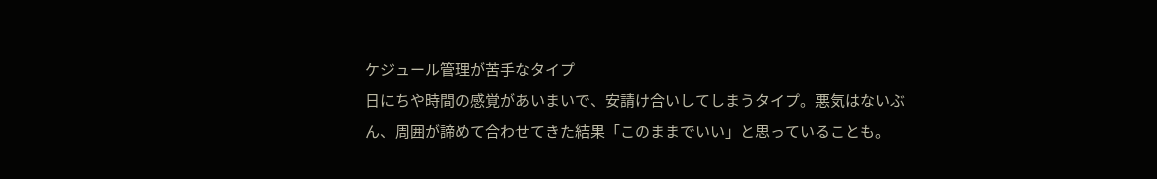ケジュール管理が苦手なタイプ
日にちや時間の感覚があいまいで、安請け合いしてしまうタイプ。悪気はないぶん、周囲が諦めて合わせてきた結果「このままでいい」と思っていることも。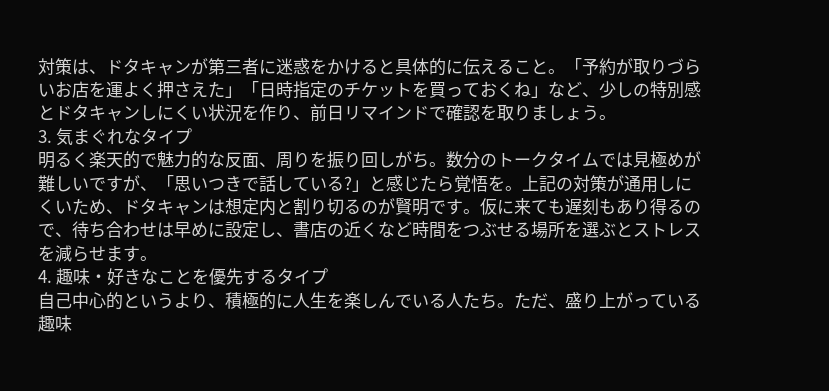対策は、ドタキャンが第三者に迷惑をかけると具体的に伝えること。「予約が取りづらいお店を運よく押さえた」「日時指定のチケットを買っておくね」など、少しの特別感とドタキャンしにくい状況を作り、前日リマインドで確認を取りましょう。
3. 気まぐれなタイプ
明るく楽天的で魅力的な反面、周りを振り回しがち。数分のトークタイムでは見極めが難しいですが、「思いつきで話している?」と感じたら覚悟を。上記の対策が通用しにくいため、ドタキャンは想定内と割り切るのが賢明です。仮に来ても遅刻もあり得るので、待ち合わせは早めに設定し、書店の近くなど時間をつぶせる場所を選ぶとストレスを減らせます。
4. 趣味・好きなことを優先するタイプ
自己中心的というより、積極的に人生を楽しんでいる人たち。ただ、盛り上がっている趣味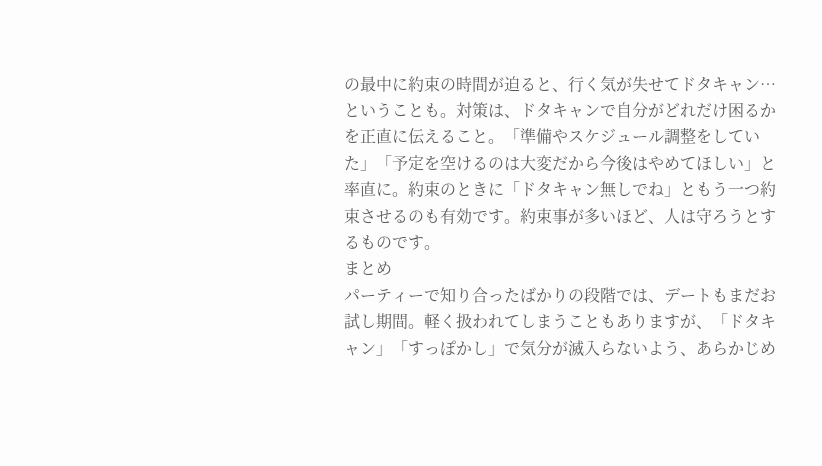の最中に約束の時間が迫ると、行く気が失せてドタキャン…ということも。対策は、ドタキャンで自分がどれだけ困るかを正直に伝えること。「準備やスケジュール調整をしていた」「予定を空けるのは大変だから今後はやめてほしい」と率直に。約束のときに「ドタキャン無しでね」ともう一つ約束させるのも有効です。約束事が多いほど、人は守ろうとするものです。
まとめ
パーティーで知り合ったばかりの段階では、デートもまだお試し期間。軽く扱われてしまうこともありますが、「ドタキャン」「すっぽかし」で気分が滅入らないよう、あらかじめ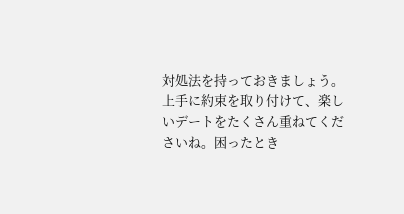対処法を持っておきましょう。上手に約束を取り付けて、楽しいデートをたくさん重ねてくださいね。困ったとき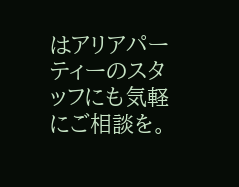はアリアパーティーのスタッフにも気軽にご相談を。